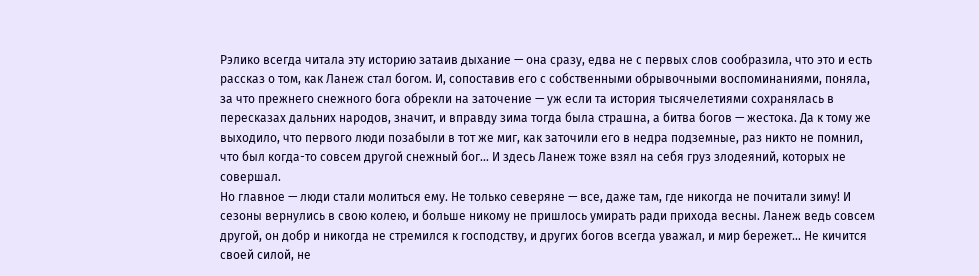Рэлико всегда читала эту историю затаив дыхание — она сразу, едва не с первых слов сообразила, что это и есть рассказ о том, как Ланеж стал богом. И, сопоставив его с собственными обрывочными воспоминаниями, поняла, за что прежнего снежного бога обрекли на заточение — уж если та история тысячелетиями сохранялась в пересказах дальних народов, значит, и вправду зима тогда была страшна, а битва богов — жестока. Да к тому же выходило, что первого люди позабыли в тот же миг, как заточили его в недра подземные, раз никто не помнил, что был когда-то совсем другой снежный бог… И здесь Ланеж тоже взял на себя груз злодеяний, которых не совершал.
Но главное — люди стали молиться ему. Не только северяне — все, даже там, где никогда не почитали зиму! И сезоны вернулись в свою колею, и больше никому не пришлось умирать ради прихода весны. Ланеж ведь совсем другой, он добр и никогда не стремился к господству, и других богов всегда уважал, и мир бережет… Не кичится своей силой, не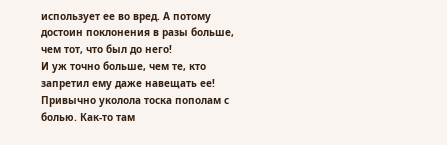использует ее во вред. А потому достоин поклонения в разы больше, чем тот, что был до него!
И уж точно больше, чем те, кто запретил ему даже навещать ее!
Привычно уколола тоска пополам с болью. Как-то там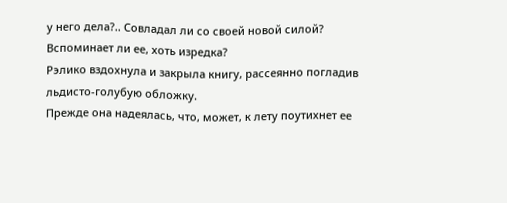у него дела?.. Совладал ли со своей новой силой? Вспоминает ли ее, хоть изредка?
Рэлико вздохнула и закрыла книгу, рассеянно погладив льдисто-голубую обложку.
Прежде она надеялась, что, может, к лету поутихнет ее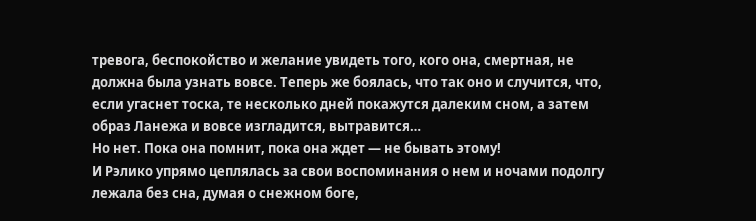тревога, беспокойство и желание увидеть того, кого она, смертная, не должна была узнать вовсе. Теперь же боялась, что так оно и случится, что, если угаснет тоска, те несколько дней покажутся далеким сном, а затем образ Ланежа и вовсе изгладится, вытравится…
Но нет. Пока она помнит, пока она ждет — не бывать этому!
И Рэлико упрямо цеплялась за свои воспоминания о нем и ночами подолгу лежала без сна, думая о снежном боге,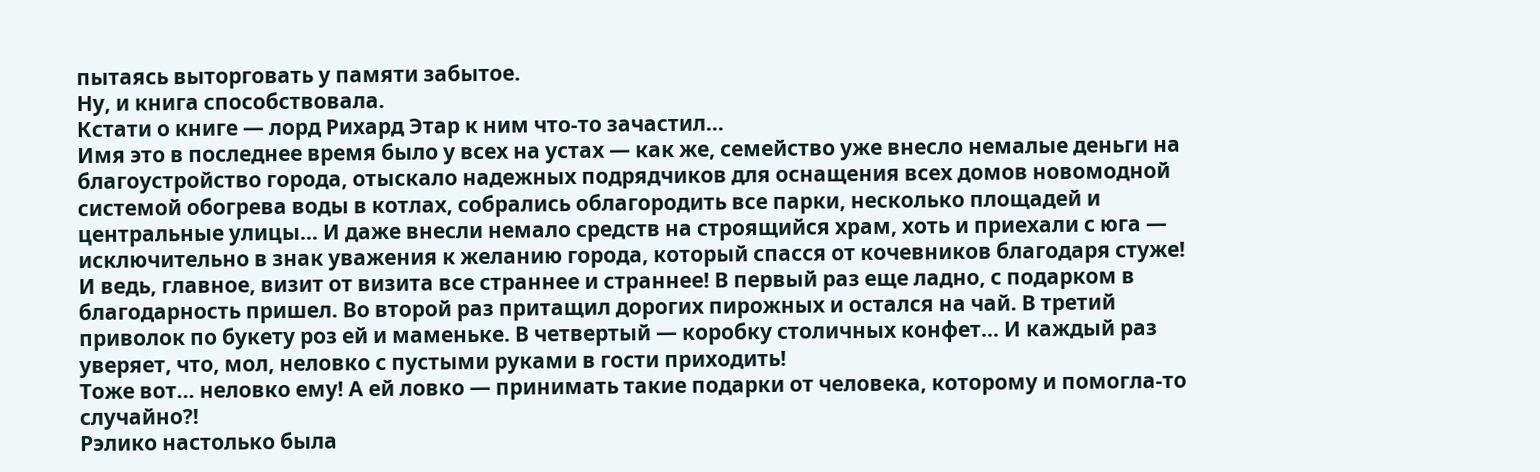пытаясь выторговать у памяти забытое.
Ну, и книга способствовала.
Кстати о книге — лорд Рихард Этар к ним что-то зачастил…
Имя это в последнее время было у всех на устах — как же, семейство уже внесло немалые деньги на благоустройство города, отыскало надежных подрядчиков для оснащения всех домов новомодной системой обогрева воды в котлах, собрались облагородить все парки, несколько площадей и центральные улицы… И даже внесли немало средств на строящийся храм, хоть и приехали с юга — исключительно в знак уважения к желанию города, который спасся от кочевников благодаря стуже!
И ведь, главное, визит от визита все страннее и страннее! В первый раз еще ладно, с подарком в благодарность пришел. Во второй раз притащил дорогих пирожных и остался на чай. В третий приволок по букету роз ей и маменьке. В четвертый — коробку столичных конфет… И каждый раз уверяет, что, мол, неловко с пустыми руками в гости приходить!
Тоже вот… неловко ему! А ей ловко — принимать такие подарки от человека, которому и помогла-то случайно?!
Рэлико настолько была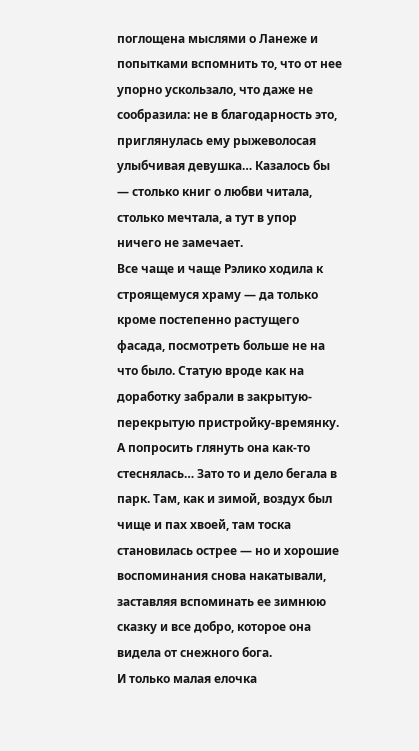поглощена мыслями о Ланеже и попытками вспомнить то, что от нее упорно ускользало, что даже не сообразила: не в благодарность это, приглянулась ему рыжеволосая улыбчивая девушка… Казалось бы — столько книг о любви читала, столько мечтала, а тут в упор ничего не замечает.
Все чаще и чаще Рэлико ходила к строящемуся храму — да только кроме постепенно растущего фасада, посмотреть больше не на что было. Статую вроде как на доработку забрали в закрытую-перекрытую пристройку-времянку. А попросить глянуть она как-то стеснялась… Зато то и дело бегала в парк. Там, как и зимой, воздух был чище и пах хвоей, там тоска становилась острее — но и хорошие воспоминания снова накатывали, заставляя вспоминать ее зимнюю сказку и все добро, которое она видела от снежного бога.
И только малая елочка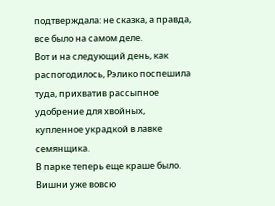подтверждала: не сказка, а правда, все было на самом деле.
Вот и на следующий день, как распогодилось, Рэлико поспешила туда, прихватив рассыпное удобрение для хвойных, купленное украдкой в лавке семянщика.
В парке теперь еще краше было. Вишни уже вовсю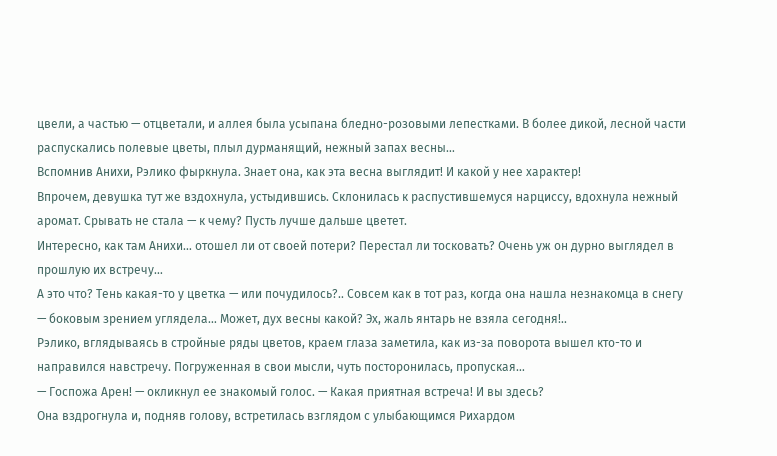цвели, а частью — отцветали, и аллея была усыпана бледно-розовыми лепестками. В более дикой, лесной части распускались полевые цветы, плыл дурманящий, нежный запах весны…
Вспомнив Анихи, Рэлико фыркнула. Знает она, как эта весна выглядит! И какой у нее характер!
Впрочем, девушка тут же вздохнула, устыдившись. Склонилась к распустившемуся нарциссу, вдохнула нежный аромат. Срывать не стала — к чему? Пусть лучше дальше цветет.
Интересно, как там Анихи… отошел ли от своей потери? Перестал ли тосковать? Очень уж он дурно выглядел в прошлую их встречу…
А это что? Тень какая-то у цветка — или почудилось?.. Совсем как в тот раз, когда она нашла незнакомца в снегу — боковым зрением углядела… Может, дух весны какой? Эх, жаль янтарь не взяла сегодня!..
Рэлико, вглядываясь в стройные ряды цветов, краем глаза заметила, как из-за поворота вышел кто-то и направился навстречу. Погруженная в свои мысли, чуть посторонилась, пропуская…
— Госпожа Арен! — окликнул ее знакомый голос. — Какая приятная встреча! И вы здесь?
Она вздрогнула и, подняв голову, встретилась взглядом с улыбающимся Рихардом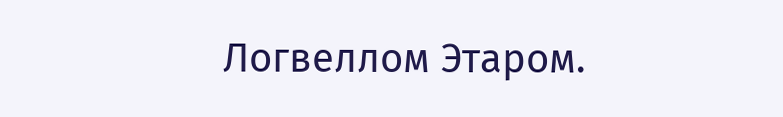Логвеллом Этаром.